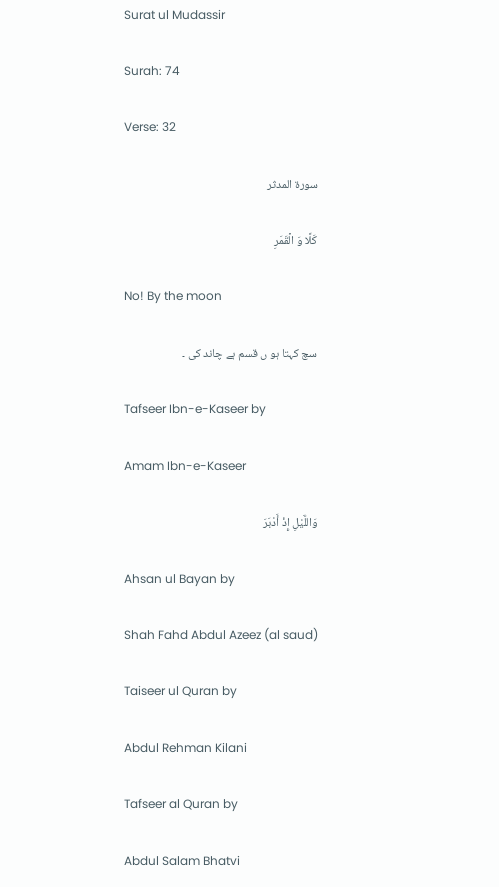Surat ul Mudassir

Surah: 74

Verse: 32

سورة المدثر

کَلَّا وَ الۡقَمَرِ

No! By the moon

سچ کہتا ہو ں قسم ہے چاند کی ۔

Tafseer Ibn-e-Kaseer by

Amam Ibn-e-Kaseer

وَاللَّيْلِ إِذْ أَدْبَرَ

Ahsan ul Bayan by

Shah Fahd Abdul Azeez (al saud)

Taiseer ul Quran by

Abdul Rehman Kilani

Tafseer al Quran by

Abdul Salam Bhatvi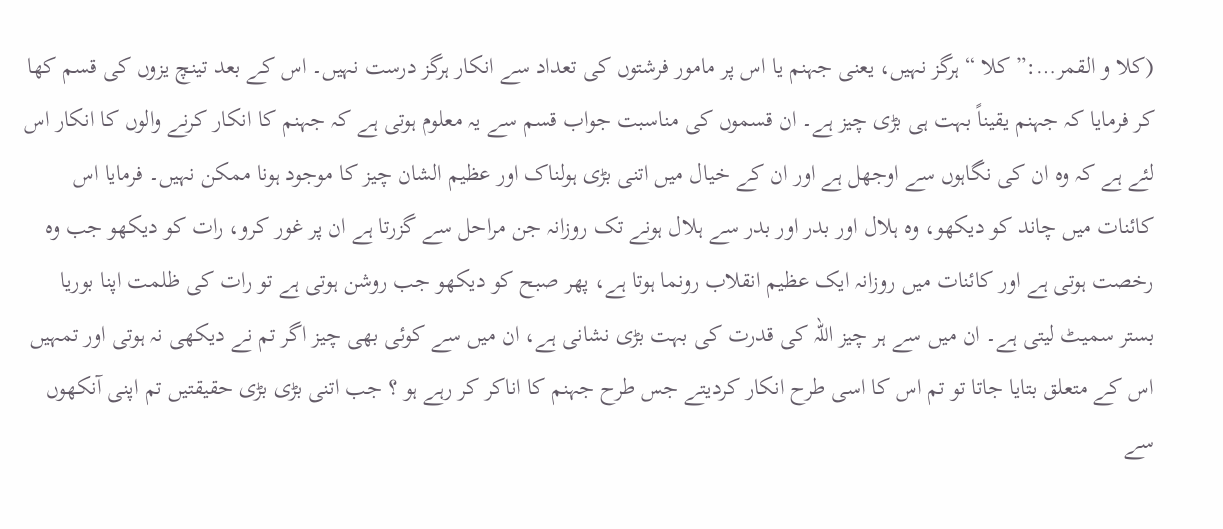(کلا و القمر…:” کلا “ ہرگز نہیں، یعنی جہنم یا اس پر مامور فرشتوں کی تعداد سے انکار ہرگز درست نہیں۔ اس کے بعد تینچ یزوں کی قسم کھا کر فرمایا کہ جہنم یقیناً بہت ہی بڑی چیز ہے۔ ان قسموں کی مناسبت جواب قسم سے یہ معلوم ہوتی ہے کہ جہنم کا انکار کرنے والوں کا انکار اس لئے ہے کہ وہ ان کی نگاہوں سے اوجھل ہے اور ان کے خیال میں اتنی بڑی ہولناک اور عظیم الشان چیز کا موجود ہونا ممکن نہیں۔ فرمایا اس کائنات میں چاند کو دیکھو، وہ ہلال اور بدر اور بدر سے ہلال ہونے تک روزانہ جن مراحل سے گزرتا ہے ان پر غور کرو، رات کو دیکھو جب وہ رخصت ہوتی ہے اور کائنات میں روزانہ ایک عظیم انقلاب رونما ہوتا ہے، پھر صبح کو دیکھو جب روشن ہوتی ہے تو رات کی ظلمت اپنا بوریا بستر سمیٹ لیتی ہے۔ ان میں سے ہر چیز اللہ کی قدرت کی بہت بڑی نشانی ہے، ان میں سے کوئی بھی چیز اگر تم نے دیکھی نہ ہوتی اور تمہیں اس کے متعلق بتایا جاتا تو تم اس کا اسی طرح انکار کردیتے جس طرح جہنم کا اناکر کر رہے ہو ؟ جب اتنی بڑی بڑی حقیقتیں تم اپنی آنکھوں سے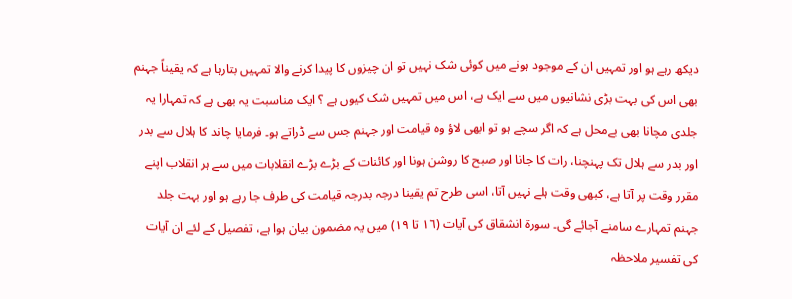دیکھ رہے ہو اور تمہیں ان کے موجود ہونے میں کوئی شک نہیں تو ان چیزوں کا پیدا کرنے والا تمہیں بتارہا ہے کہ یقیناً جہنم بھی اس کی بہت بڑی نشانیوں میں سے ایک ہے، اس میں تمہیں شک کیوں ہے ؟ ایک مناسبت یہ بھی ہے کہ تمہارا یہ جلدی مچانا بھی بےمحل ہے کہ اگر سچے ہو تو ابھی لاؤ وہ قیامت اور جہنم جس سے ڈراتے ہو۔ فرمایا چاند کا ہلال سے بدر اور بدر سے ہلال تک پہنچنا، رات کا جانا اور صبح کا روشن ہونا اور کائنات کے بڑے بڑے انقلابات میں سے ہر انقلاب اپنے مقرر وقت پر آتا ہے، کبھی وقت ہلے نہیں آتا، اسی طرح تم یقینا درجہ بدرجہ قیامت کی طرف جا رہے ہو اور بہت جلد جہنم تمہارے سامنے آجائے گی۔ سورة انشقاق کی آیات (١٦ تا ١٩) میں یہ مضمون بیان ہوا ہے، تفصیل کے لئے ان آیات کی تفسیر ملاحظہ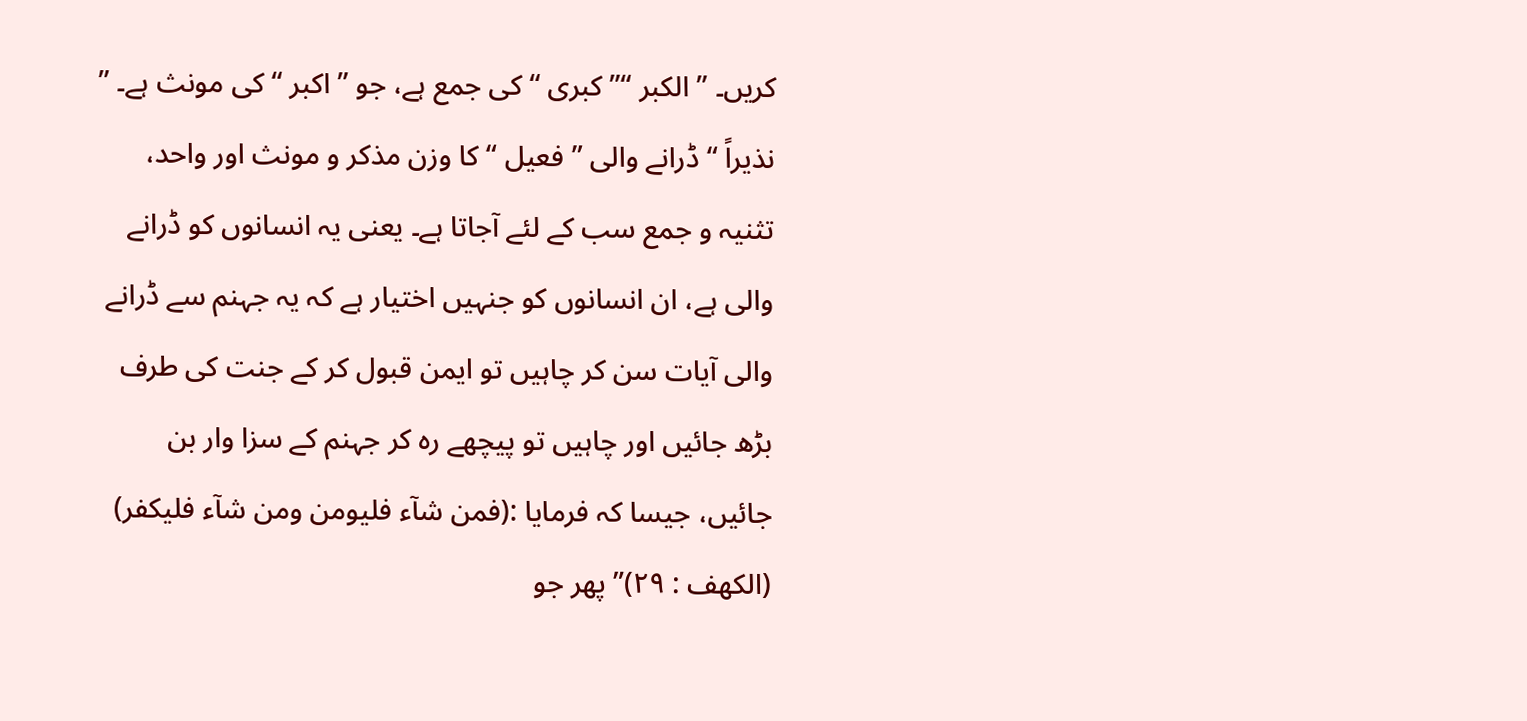کریں۔ ” الکبر “” کبری “ کی جمع ہے، جو ” اکبر “ کی مونث ہے۔ ” نذیراً “ ڈرانے والی ” فعیل “ کا وزن مذکر و مونث اور واحد، تثنیہ و جمع سب کے لئے آجاتا ہے۔ یعنی یہ انسانوں کو ڈرانے والی ہے، ان انسانوں کو جنہیں اختیار ہے کہ یہ جہنم سے ڈرانے والی آیات سن کر چاہیں تو ایمن قبول کر کے جنت کی طرف بڑھ جائیں اور چاہیں تو پیچھے رہ کر جہنم کے سزا وار بن جائیں، جیسا کہ فرمایا :(فمن شآء فلیومن ومن شآء فلیکفر) (الکھف : ٢٩)” پھر جو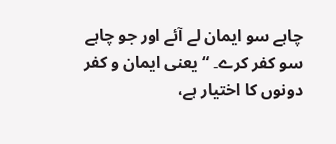چاہے سو ایمان لے آئے اور جو چاہے سو کفر کرے۔ “ یعنی ایمان و کفر دونوں کا اختیار ہے،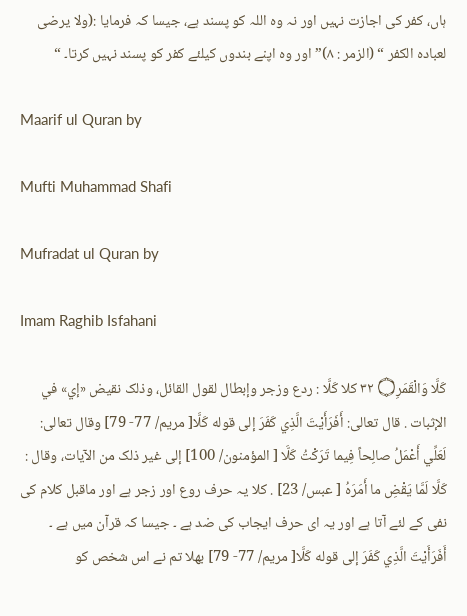ہاں، کفر کی اجازت نہیں اور نہ وہ اللہ کو پسند ہے، جیسا کہ فرمایا :(ولا یرضی لعبادہ الکفر “ (الزمر : ٨)” اور وہ اپنے بندوں کیلئے کفر کو پسند نہیں کرتا۔ “

Maarif ul Quran by

Mufti Muhammad Shafi

Mufradat ul Quran by

Imam Raghib Isfahani

كَلَّا وَالْقَمَرِ۝ ٣٢ كلا كَلَّا : ردع وزجر وإبطال لقول القائل، وذلک نقیض «إي» في الإثبات . قال تعالی: أَفَرَأَيْتَ الَّذِي كَفَرَ إلى قوله كَلَّا[ مریم/ 77- 79] وقال تعالی: لَعَلِّي أَعْمَلُ صالِحاً فِيما تَرَكْتُ كَلَّا [ المؤمنون/ 100] إلى غير ذلک من الآیات، وقال : كَلَّا لَمَّا يَقْضِ ما أَمَرَهُ [ عبس/ 23] . کلا یہ حرف روع اور زجر ہے اور ماقبل کلام کی نفی کے لئے آتا ہے اور یہ ای حرف ایجاب کی ضد ہے ۔ جیسا کہ قرآن میں ہے ۔ أَفَرَأَيْتَ الَّذِي كَفَرَ إلى قوله كَلَّا[ مریم/ 77- 79] بھلا تم نے اس شخص کو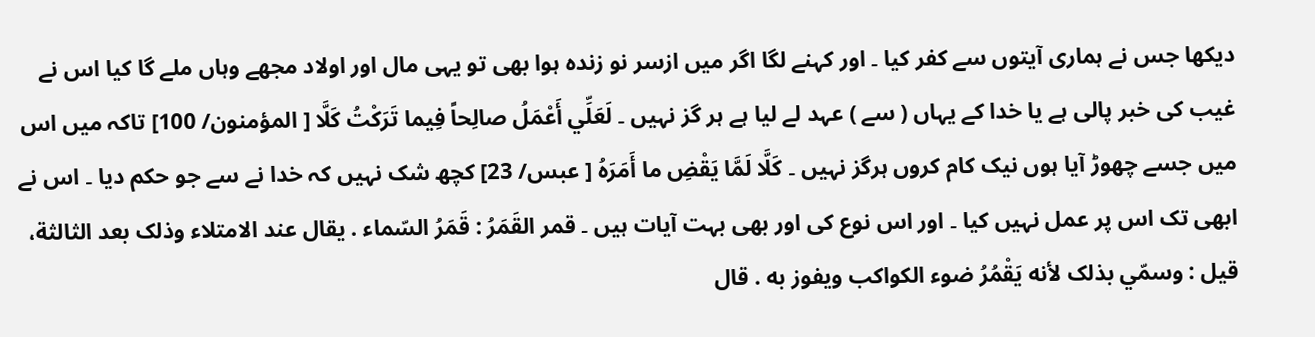دیکھا جس نے ہماری آیتوں سے کفر کیا ۔ اور کہنے لگا اگر میں ازسر نو زندہ ہوا بھی تو یہی مال اور اولاد مجھے وہاں ملے گا کیا اس نے غیب کی خبر پالی ہے یا خدا کے یہاں ( سے ) عہد لے لیا ہے ہر گز نہیں ۔ لَعَلِّي أَعْمَلُ صالِحاً فِيما تَرَكْتُ كَلَّا [ المؤمنون/ 100] تاکہ میں اس میں جسے چھوڑ آیا ہوں نیک کام کروں ہرگز نہیں ۔ كَلَّا لَمَّا يَقْضِ ما أَمَرَهُ [ عبس/ 23] کچھ شک نہیں کہ خدا نے سے جو حکم دیا ۔ اس نے ابھی تک اس پر عمل نہیں کیا ۔ اور اس نوع کی اور بھی بہت آیات ہیں ۔ قمر القَمَرُ : قَمَرُ السّماء . يقال عند الامتلاء وذلک بعد الثالثة، قيل : وسمّي بذلک لأنه يَقْمُرُ ضوء الکواکب ويفوز به . قال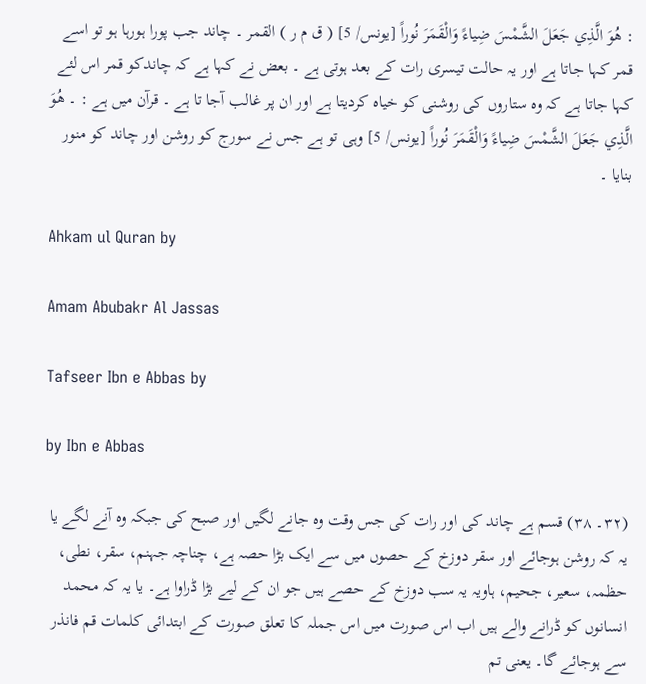: هُوَ الَّذِي جَعَلَ الشَّمْسَ ضِياءً وَالْقَمَرَ نُوراً [يونس/ 5] ( ق م ر ) القمر ۔ چاند جب پورا ہورہا ہو تو اسے قمر کہا جاتا ہے اور یہ حالت تیسری رات کے بعد ہوتی ہے ۔ بعض نے کہا ہے کہ چاندکو قمر اس لئے کہا جاتا ہے کہ وہ ستاروں کی روشنی کو خیاہ کردیتا ہے اور ان پر غالب آجا تا ہے ۔ قرآن میں ہے : ۔ هُوَ الَّذِي جَعَلَ الشَّمْسَ ضِياءً وَالْقَمَرَ نُوراً [يونس/ 5] وہی تو ہے جس نے سورج کو روشن اور چاند کو منور بنایا ۔

Ahkam ul Quran by

Amam Abubakr Al Jassas

Tafseer Ibn e Abbas by

by Ibn e Abbas

(٣٢۔ ٣٨) قسم ہے چاند کی اور رات کی جس وقت وہ جانے لگیں اور صبح کی جبکہ وہ آنے لگے یا یہ کہ روشن ہوجائے اور سقر دوزخ کے حصوں میں سے ایک بڑا حصہ ہے، چناچہ جہنم، سقر، نطی، حظمہ، سعیر، جحیم، ہاویہ یہ سب دوزخ کے حصے ہیں جو ان کے لیے بڑا ڈراوا ہے۔ یا یہ کہ محمد انسانوں کو ڈرانے والے ہیں اب اس صورت میں اس جملہ کا تعلق صورت کے ابتدائی کلمات قم فانذر سے ہوجائے گا۔ یعنی تم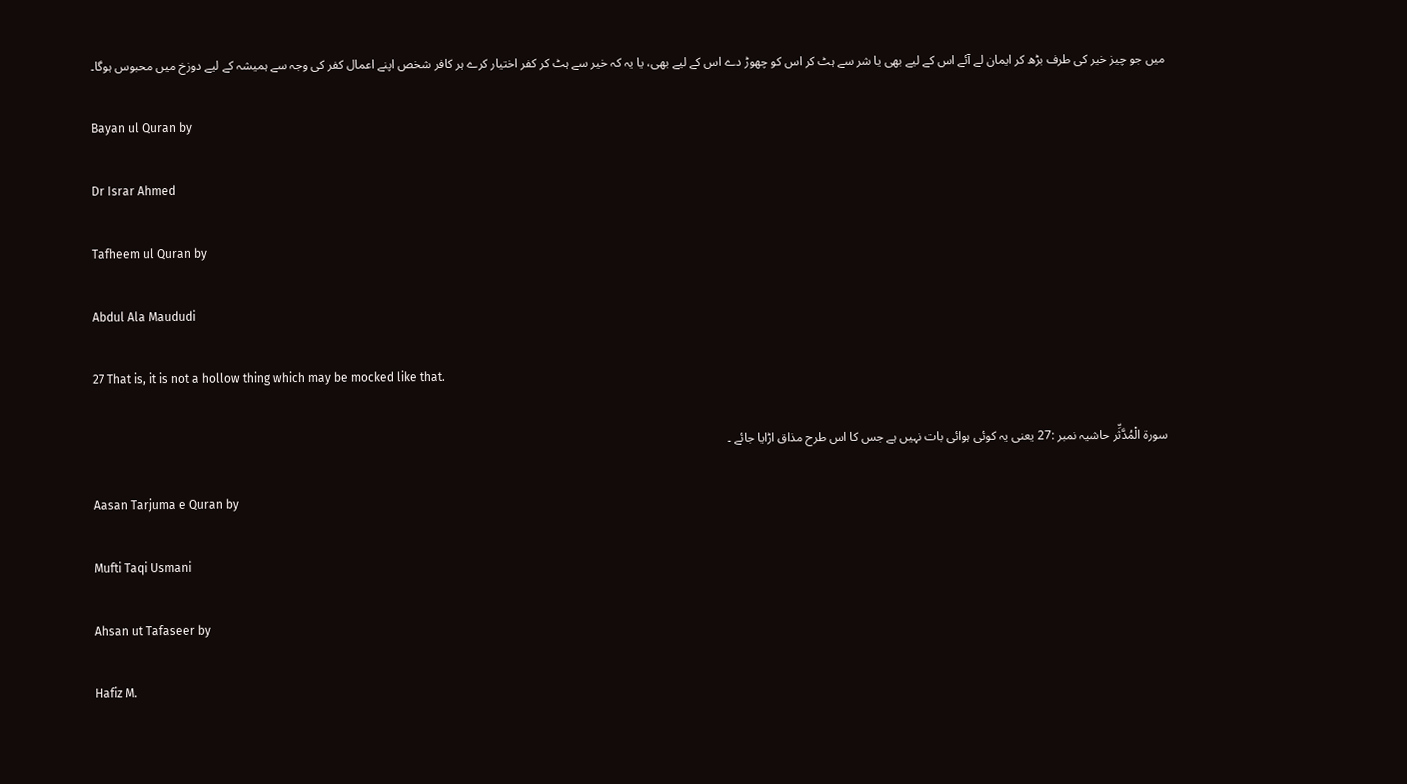میں جو چیز خیر کی طرف بڑھ کر ایمان لے آئے اس کے لیے بھی یا شر سے ہٹ کر اس کو چھوڑ دے اس کے لیے بھی، یا یہ کہ خیر سے ہٹ کر کفر اختیار کرے ہر کافر شخص اپنے اعمال کفر کی وجہ سے ہمیشہ کے لیے دوزخ میں محبوس ہوگا۔

Bayan ul Quran by

Dr Israr Ahmed

Tafheem ul Quran by

Abdul Ala Maududi

27 That is, it is not a hollow thing which may be mocked like that.

سورة الْمُدَّثِّر حاشیہ نمبر :27 یعنی یہ کوئی ہوائی بات نہیں ہے جس کا اس طرح مذاق اڑایا جائے ۔

Aasan Tarjuma e Quran by

Mufti Taqi Usmani

Ahsan ut Tafaseer by

Hafiz M.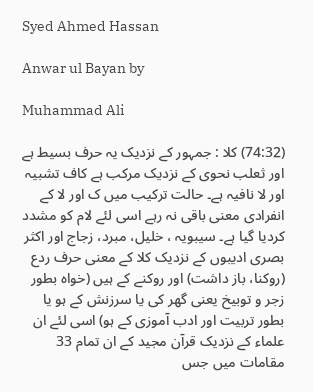Syed Ahmed Hassan

Anwar ul Bayan by

Muhammad Ali

(74:32) کلا : جمہور کے نزدیک یہ حرف بسیط ہے اور ثعلب نحوی کے نزدیک مرکب ہے کاف تشبیہ اور لا نافیہ ہے۔ حالت ترکیب میں ک اور لا کے انفرادی معنی باقی نہ رہے اسی لئے لام کو مشدد کردیا گیا ہے۔ سیبویہ ، خلیل، مبرد، زجاج اور اکثر بصری ادیبوں کے نزدیک کلا کے معنی حرف ردع (روکنا، باز داشت) اور روکنے کے ہیں (خواہ بطور زجر و توبیخ یعنی گھر کی یا سرزنش کے ہو یا بطور تربیت اور ادب آموزی کے ہو) اسی لئے ان علماء کے نزدیک قرآن مجید کے ان تمام 33 مقامات میں جس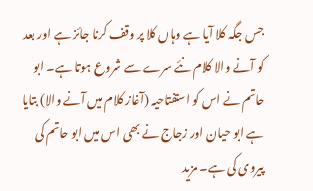جس جگہ کلا آیا ہے وہاں کلا پر وقف کرنا جائز ہے اور بعد کو آنے والا کلام نئے سرے سے شروع ہوتا ہے۔ ابو حاتم نے اس کو استفتاحیہ (آغاز کلام میں آنے والا) بتایا ہے ابو حیان اور زجاج نے بھی اس میں ابو حاتم کی پیروی کی ہے۔ مزید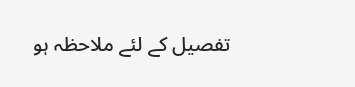تفصیل کے لئے ملاحظہ ہو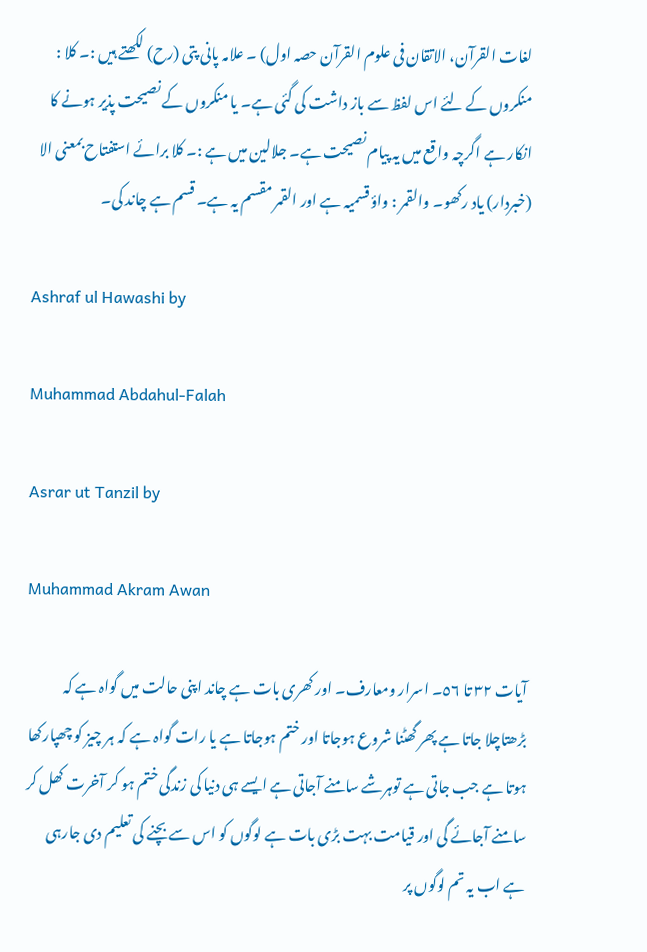لغات القرآن، الاتقان فی علوم القرآن حصہ اول) ۔ علامہ پانی پتی (رح) لکھتے ہیں :۔ کلا : منکروں کے لئے اس لفظ سے باز داشت کی گئی ہے۔ یا منکروں کے نصیحت پذیر ہونے کا انکار ہے اگرچہ واقع میں یہ پیام نصیحت ہے۔ جلالین میں ہے :۔ کلا برائے استفتاح بمعنی الا (خبردار) یاد رکھو۔ والقمر : واؤ قسمیہ ہے اور القمر مقسم یہ ہے۔ قسم ہے چاند کی۔

Ashraf ul Hawashi by

Muhammad Abdahul-Falah

Asrar ut Tanzil by

Muhammad Akram Awan

آیات ٣٢ تا ٥٦۔ اسرار ومعارف۔ اور کھری بات ہے چاند اپنی حالت میں گواہ ہے کہ بڑھتاچلا جاتا ہے پھر گھٹنا شروع ہوجاتا اور ختم ہوجاتا ہے یا رات گواہ ہے کہ ہر چیز کو چھپارکھا ہوتا ہے جب جاتی ہے توہرشے سامنے آجاتی ہے ایسے ہی دنیا کی زندگی ختم ہو کر آخرت کھل کر سامنے آجائے گی اور قیامت بہت بڑی بات ہے لوگوں کو اس سے بچنے کی تعلیم دی جارہی ہے اب یہ تم لوگوں پر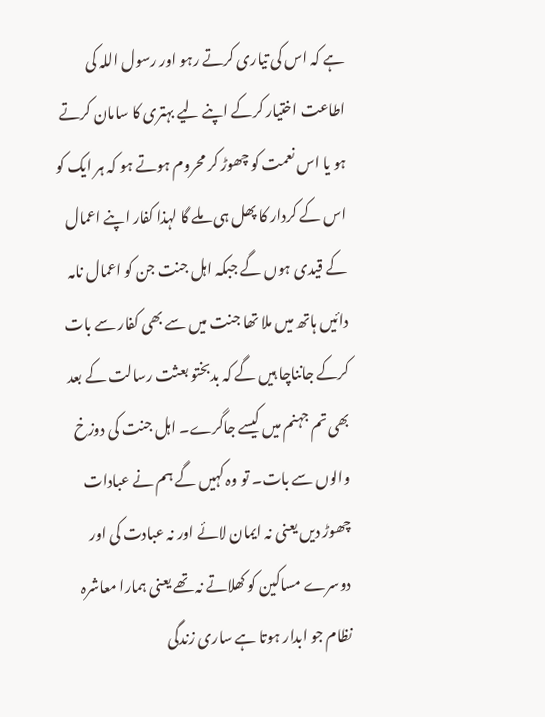ہے کہ اس کی تیاری کرتے رہو اور رسول اللہ کی اطاعت اختیار کرکے اپنے لیے بہتری کا سامان کرتے ہو یا اس نعمت کو چھوڑ کر محروم ہوتے ہو کہ ہر ایک کو اس کے کردار کا پھل ہی ملے گا لہذا کفار اپنے اعمال کے قیدی ہوں گے جبکہ اہل جنت جن کو اعمال نامہ دائیں ہاتھ میں ملا تھا جنت میں سے بھی کفار سے بات کرکے جانناچا ہیں گے کہ بدبختو بعثت رسالت کے بعد بھی تم جہنم میں کیسے جاگرے۔ اہل جنت کی دوزخ والوں سے بات۔ تو وہ کہیں گے ہم نے عبادات چھوڑ دیں یعنی نہ ایمان لائے اور نہ عبادت کی اور دوسرے مساکین کو کھلاتے نہ تھے یعنی ہمارا معاشرہ نظام جو ابدار ہوتا ہے ساری زندگی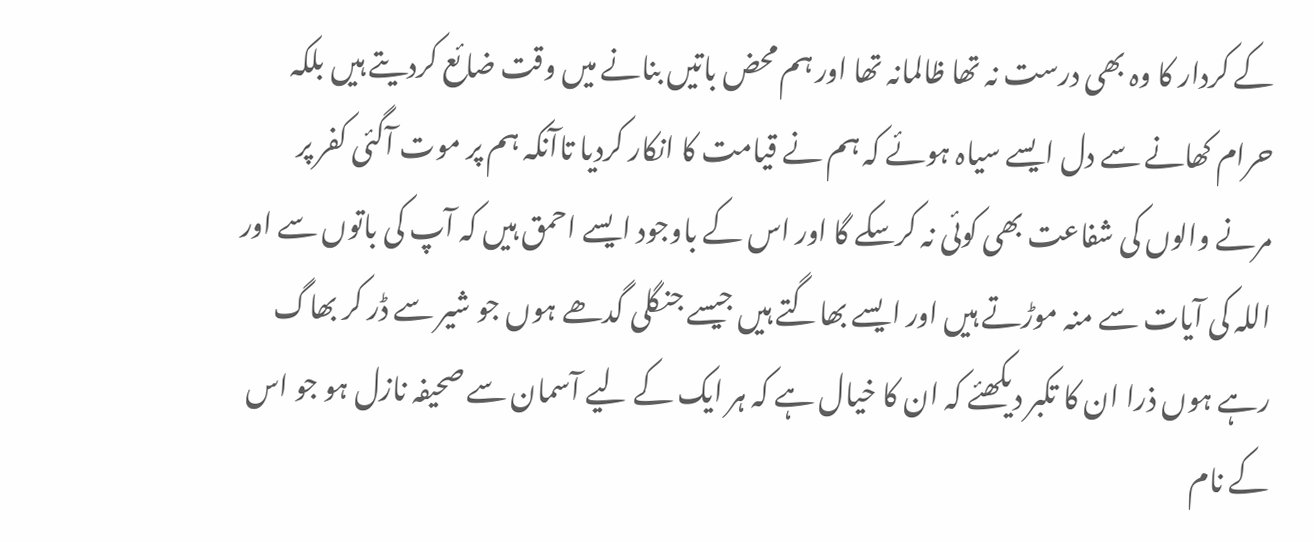کے کردار کا وہ بھی درست نہ تھا ظالمانہ تھا اور ہم محض باتیں بنانے میں وقت ضائع کردیتے ہیں بلکہ حرام کھانے سے دل ایسے سیاہ ہوئے کہ ہم نے قیامت کا انکار کردیا تاآنکہ ہم پر موت آگئی کفر پر مرنے والوں کی شفاعت بھی کوئی نہ کرسکے گا اور اس کے باوجود ایسے احمق ہیں کہ آپ کی باتوں سے اور اللہ کی آیات سے منہ موڑتے ہیں اور ایسے بھاگتے ہیں جیسے جنگلی گدھے ہوں جو شیر سے ڈر کر بھاگ رہے ہوں ذرا ان کا تکبر دیکھئے کہ ان کا خیال ہے کہ ہر ایک کے لیے آسمان سے صحیفہ نازل ہو جو اس کے نام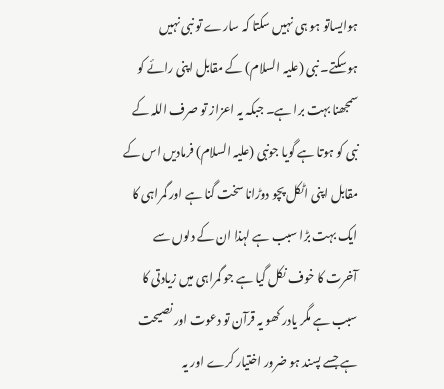ہوایساتو ہو ہی نہیں سکتا کہ سارے تو نبی نہیں ہوسکتے۔ نبی (علیہ السلام) کے مقابل اپنی رائے کو سمجھنا بہت برا ہے۔ جبکہ یہ اعزاز تو صرف اللہ کے نبی کو ہوتا ہے گویا جونبی (علیہ السلام) فرمادیں اس کے مقابل اپنی اٹکل پچو دوڑانا سخت گنا ہے اور گمراہی کا ایک بہت بڑا سبب ہے لہذا ان کے دلوں سے آخرت کا خوف نکل گیا ہے جو گمراہی میں زیادتی کا سبب ہے مگر یادر کھو یہ قرآن تو دعوت اور نصیحت ہے جسے پسند ہو ضرور اختیار کرے اور یہ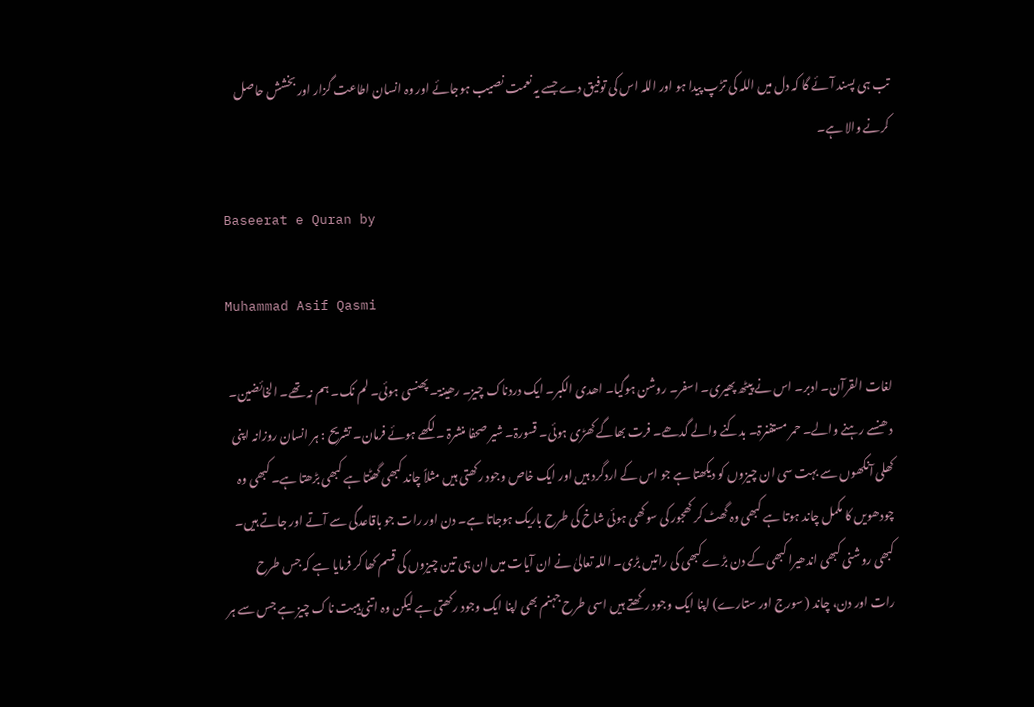تب ہی پسند آئے گا کہ دل میں اللہ کی تڑپ پیدا ہو اور اللہ اس کی توفیق دے جسے یہ نعمت نصیب ہوجائے اور وہ انسان اطاعت گزار اور بخشش حاصل کرنے والا ہے۔

Baseerat e Quran by

Muhammad Asif Qasmi

لغات القرآن۔ ادبر۔ اس نے پیٹھ پھیری۔ اسفر۔ روشن ہوگیا۔ اھدی الکبر۔ ایک دردناک چیز۔ رھینۃ۔ پھنسی ہوئی۔ لم نک۔ ہم نہ تھے۔ الخائضین۔ دھنسے رہنے والے۔ حمر مستفنرۃ۔ بدکنے والے گدھے۔ فرت بھاگے کھڑی ہوئی۔ قسورۃ۔ شیر صحفا منشرۃ ۔ لکھے ہوئے فرمان۔ تشریح : ہر انسان روزانہ اپنی کھلی آنکھوں سے بہت سی ان چیزوں کو دیکھتا ہے جو اس کے اردگرد ہیں اور ایک خاص وجود رکھتی ہیں مثلاً چاند کبھی گھٹتا ہے کبھی بڑھتا ہے۔ کبھی وہ چودھویں کا مکمل چاند ہوتا ہے کبھی وہ گھٹ کر کھجور کی سوکھی ہوئی شاخ کی طرح باریک ہوجاتا ہے۔ دن اور رات جو باقاعدگی سے آتے اور جاتے ہیں۔ کبھی روشنی کبھی اندھیرا کبھی کے دن بڑے کبھی کی راتیں بڑی۔ اللہ تعالیٰ نے ان آیات میں ان ہی تین چیزوں کی قسم کھا کر فرمایا ہے کہ جس طرح رات اور دن، چاند ( سورج اور ستارے) اپنا ایک وجود رکھتے ہیں اسی طرح جہنم بھی اپنا ایک وجود رکھتی ہے لیکن وہ اتنی ہیبت ناک چیز ہے جس سے ہر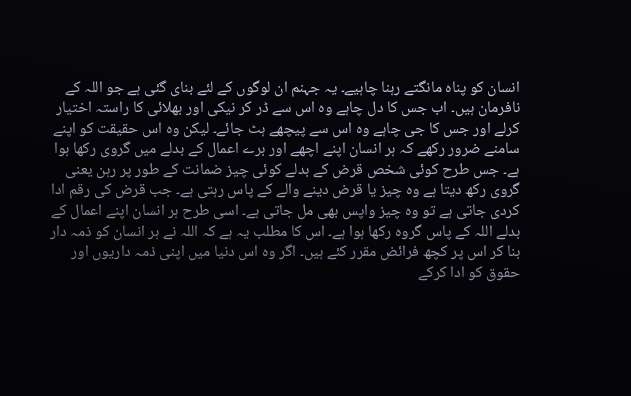انسان کو پناہ مانگتے رہنا چاہیے۔ یہ جہنم ان لوگوں کے لئے بنای گئی ہے جو اللہ کے نافرمان ہیں۔ اب جس کا دل چاہے وہ اس سے ڈر کر نیکی اور بھلائی کا راستہ اختیار کرلے اور جس کا جی چاہے وہ اس سے پیچھے ہٹ جائے۔ لیکن وہ اس حقیقت کو اپنے سامنے ضرور رکھے کہ ہر انسان اپنے اچھے اور برے اعمال کے بدلے میں گروی رکھا ہوا ہے۔ جس طرح کوئی شخص قرض کے بدلے کوئی چیز ضمانت کے طور پر رہن یعنی گروی رکھ دیتا ہے وہ چیز یا قرض دینے والے کے پاس رہتی ہے۔ جب قرض کی رقم ادا کردی جاتی ہے تو وہ چیز واپس بھی مل جاتی ہے۔ اسی طرح ہر انسان اپنے اعمال کے بدلے اللہ کے پاس گروہ رکھا ہوا ہے۔ اس کا مطلب یہ ہے کہ اللہ نے ہر انسان کو ذمہ دار بنا کر اس پر کچھ فرائض مقرر کئے ہیں۔ اگر وہ اس دنیا میں اپنی ذمہ داریوں اور حقوق کو ادا کرکے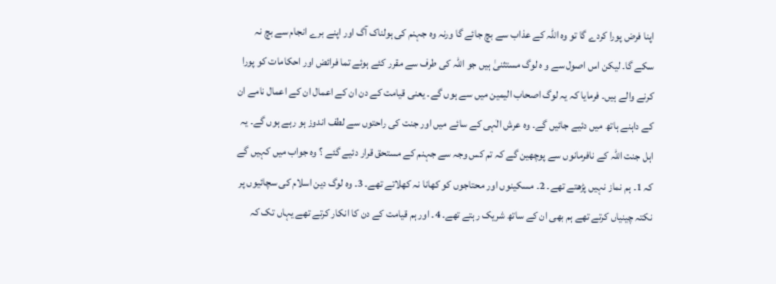اپنا فرض پورا کردے گا تو وہ اللہ کے عذاب سے بچ جائے گا ورنہ وہ جہنم کی ہولناک آگ اور اپنے برے انجام سے بچ نہ سکے گا۔ لیکن اس اصول سے و ہ لوگ مستثنیٰ ہیں جو اللہ کی طرف سے مقرر کئے ہوئے تما فرائض اور احکامات کو پورا کرنے والے ہیں۔ فرمایا کہ یہ لوگ اصحاب الیمین میں سے ہوں گے۔ یعنی قیامت کے دن ان کے اعمال ان کے اعمال نامے ان کے داہنے ہاتھ میں دئیے جائیں گے۔ وہ عرش الٰہی کے سائے میں اور جنت کی راحتوں سے لطف اندوز ہو رہے ہوں گے۔ یہ اہل جنت اللہ کے نافرمانوں سے پوچھین گے کہ تم کس وجہ سے جہنم کے مستحق قرار دئیے گئے ؟ وہ جواب میں کہیں گے کہ 1۔ ہم نماز نہیں پڑھتے تھے۔ 2۔ مسکینوں اور محتاجوں کو کھانا نہ کھلاتے تھے۔ 3۔ وہ لوگ دین اسلام کی سچائیوں پر نکتہ چینیاں کرتے تھے ہم بھی ان کے ساتھ شریک رہتے تھے۔ 4۔ اور ہم قیامت کے دن کا انکار کرتے تھے یہاں تک کہ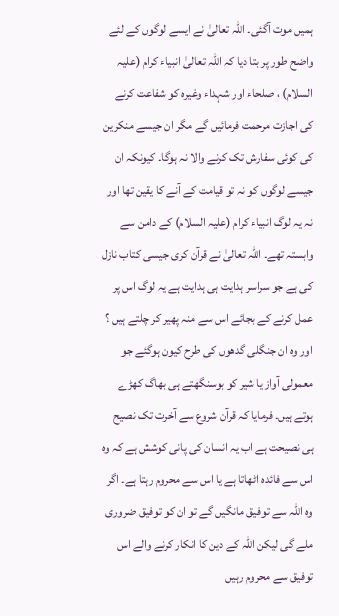ہمیں موت آگئی۔ اللہ تعالیٰ نے ایسے لوگوں کے لئے واضح طور پر بتا دیا کہ اللہ تعالیٰ انبیاء کرام (علیہ السلام) ، صلحاء اور شہداء وغیرہ کو شفاعت کرنے کی اجازت مرحمت فرمائیں گے مگر ان جیسے منکرین کی کوئی سفارش تک کرنے والا نہ ہوگا۔ کیونکہ ان جیسے لوگوں کو نہ تو قیامت کے آنے کا یقین تھا اور نہ یہ لوگ انبیاء کرام (علیہ السلام) کے دامن سے وابستہ تھے۔ اللہ تعالیٰ نے قرآن کری جیسی کتاب نازل کی ہے جو سراسر ہدایت ہی ہدایت ہے یہ لوگ اس پر عمل کرنے کے بجائے اس سے منہ پھیر کر چلتے ہیں ؟ اور وہ ان جنگلی گدھوں کی طرح کیون ہوگئے جو معمولی آواز یا شیر کو بوسنگھتے ہی بھاگ کھڑے ہوتے ہیں۔ فرمایا کہ قرآن شروع سے آخرت تک نصیح ہی نصیحت ہے اب یہ انسان کی پانی کوشش ہے کہ وہ اس سے فائدہ اٹھاتا ہے یا اس سے محروم رہتا ہے۔ اگر وہ اللہ سے توفیق مانگیں گے تو ان کو توفیق ضروری ملے گی لیکن اللہ کے دین کا انکار کرنے والے اس توفیق سے محروم رہیں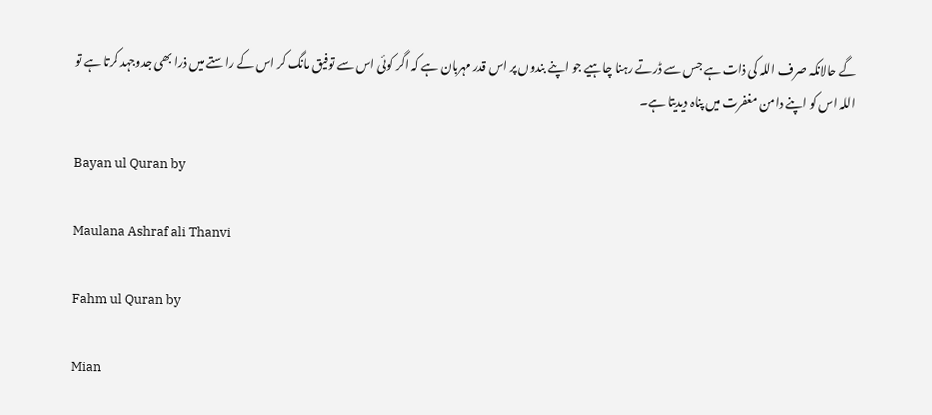گے حالانکہ صرف اللہ کی ذات ہے جس سے ڈرتے رہنا چاہیے جو اپنے بندوں پر اس قدر مہربان ہے کہ اگر کوئی اس سے توفیق مانگ کر اس کے راستے میں ذرا بھی جدوجہد کرتا ہے تو اللہ اس کو اپنے دامن مغفرت میں پناہ دیدیتا ہے۔

Bayan ul Quran by

Maulana Ashraf ali Thanvi

Fahm ul Quran by

Mian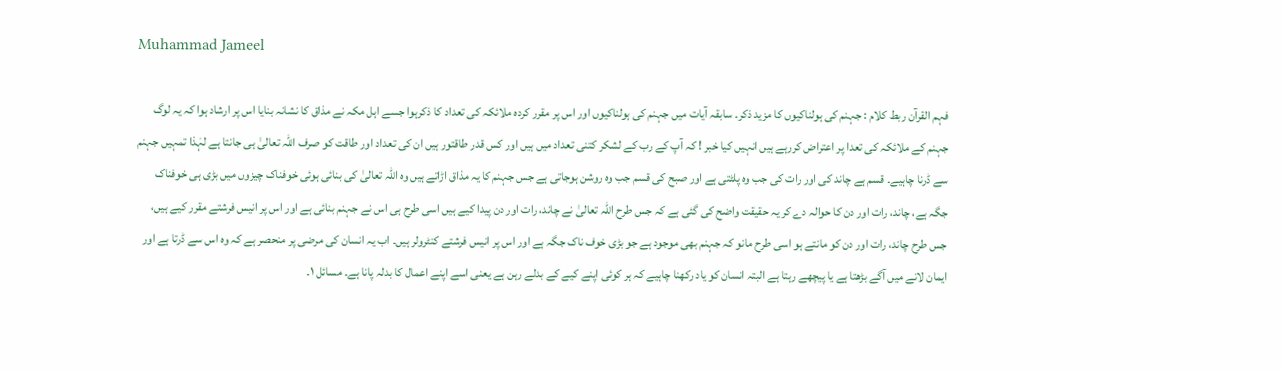Muhammad Jameel

فہم القرآن ربط کلام : جہنم کی ہولناکیوں کا مزید ذکر۔ سابقہ آیات میں جہنم کی ہولناکیوں اور اس پر مقرر کردہ ملائکہ کی تعداد کا ذکرہوا جسے اہل مکہ نے مذاق کا نشانہ بنایا اس پر ارشاد ہوا کہ یہ لوگ جہنم کے ملائکہ کی تعدا پر اعتراض کررہے ہیں انہیں کیا خبر ! کہ آپ کے رب کے لشکر کتنی تعداد میں ہیں اور کس قدر طاقتور ہیں ان کی تعداد اور طاقت کو صرف اللہ تعالیٰ ہی جانتا ہے لہٰذا تمہیں جہنم سے ڈرنا چاہیے۔ قسم ہے چاند کی اور رات کی جب وہ پلٹتی ہے اور صبح کی قسم جب وہ روشن ہوجاتی ہے جس جہنم کا یہ مذاق اڑاتے ہیں وہ اللہ تعالیٰ کی بنائی ہوئی خوفناک چیزوں میں بڑی ہی خوفناک جگہ ہے، چاند، رات اور دن کا حوالہ دے کر یہ حقیقت واضح کی گئی ہے کہ جس طرح اللہ تعالیٰ نے چاند، رات اور دن پیدا کیے ہیں اسی طرح ہی اس نے جہنم بنائی ہے اور اس پر انیس فرشتے مقرر کیے ہیں، جس طرح چاند، رات اور دن کو مانتے ہو اسی طرح مانو کہ جہنم بھی موجود ہے جو بڑی خوف ناک جگہ ہے اور اس پر انیس فرشتے کنٹرولر ہیں۔ اب یہ انسان کی مرضی پر منحصر ہے کہ وہ اس سے ڈرتا ہے اور ایمان لانے میں آگے بڑھتا ہے یا پیچھے رہتا ہے البتہ انسان کو یاد رکھنا چاہیے کہ ہر کوئی اپنے کیے کے بدلے رہن ہے یعنی اسے اپنے اعمال کا بدلہ پانا ہے۔ مسائل ١۔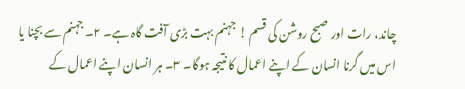چاند، رات اور صبح روشن کی قسم ! جہنم بہت بڑی آفت گاہ ہے۔ ٢۔ جہنم سے بچنا یا اس میں گرنا انسان کے اپنے اعمال کا نتیجہ ہوگا۔ ٣۔ ہر انسان اپنے اعمال کے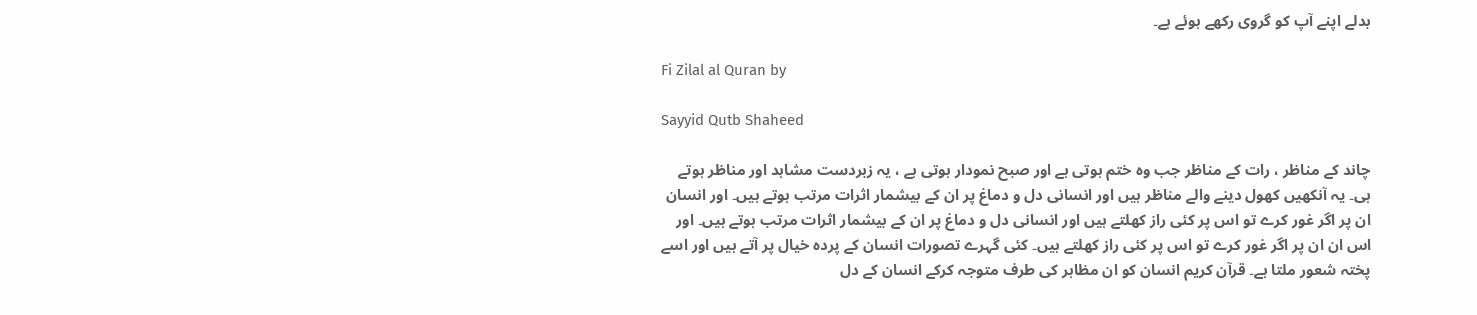بدلے اپنے آپ کو گروی رکھے ہوئے ہے۔

Fi Zilal al Quran by

Sayyid Qutb Shaheed

چاند کے مناظر ، رات کے مناظر جب وہ ختم ہوتی ہے اور صبح نمودار ہوتی ہے ، یہ زبردست مشاہد اور مناظر ہوتے ہی۔ یہ آنکھیں کھول دینے والے مناظر ہیں اور انسانی دل و دماغ پر ان کے بیشمار اثرات مرتب ہوتے ہیں۔ اور انسان ان پر اگر غور کرے تو اس پر کئی راز کھلتے ہیں اور انسانی دل و دماغ پر ان کے بیشمار اثرات مرتب ہوتے ہیں۔ اور اس ان ان پر اگر غور کرے تو اس پر کئی راز کھلتے ہیں۔ کئی گہرے تصورات انسان کے پردہ خیال پر آتے ہیں اور اسے پختہ شعور ملتا ہے۔ قرآن کریم انسان کو ان مظاہر کی طرف متوجہ کرکے انسان کے دل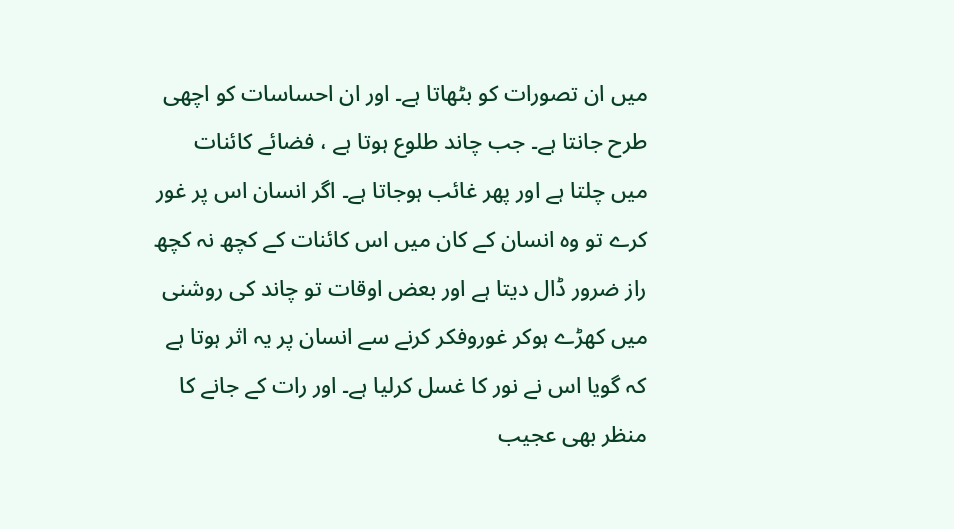میں ان تصورات کو بٹھاتا ہے۔ اور ان احساسات کو اچھی طرح جانتا ہے۔ جب چاند طلوع ہوتا ہے ، فضائے کائنات میں چلتا ہے اور پھر غائب ہوجاتا ہے۔ اگر انسان اس پر غور کرے تو وہ انسان کے کان میں اس کائنات کے کچھ نہ کچھ راز ضرور ڈال دیتا ہے اور بعض اوقات تو چاند کی روشنی میں کھڑے ہوکر غوروفکر کرنے سے انسان پر یہ اثر ہوتا ہے کہ گویا اس نے نور کا غسل کرلیا ہے۔ اور رات کے جانے کا منظر بھی عجیب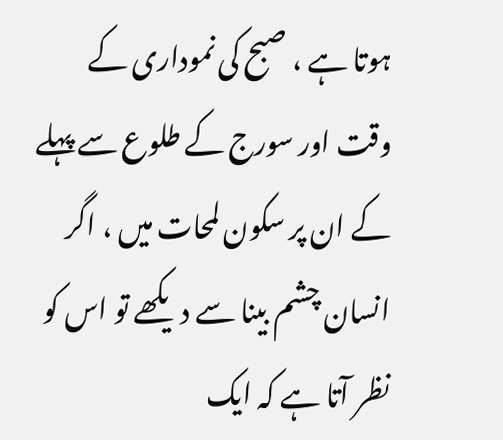ہوتا ہے ، صبح کی نموداری کے وقت اور سورج کے طلوع سے پہلے کے ان پر سکون لمحات میں ، اگر انسان چشم بینا سے دیکھے تو اس کو نظر آتا ہے کہ ایک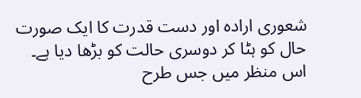شعوری ارادہ اور دست قدرت کا ایک صورت حال کو ہٹا کر دوسری حالت کو بڑھا دیا ہے۔ اس منظر میں جس طرح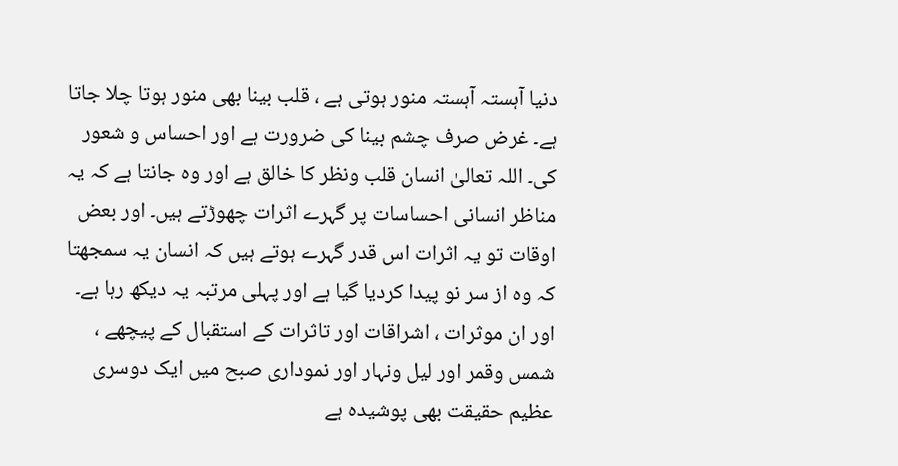دنیا آہستہ آہستہ منور ہوتی ہے ، قلب بینا بھی منور ہوتا چلا جاتا ہے۔ غرض صرف چشم بینا کی ضرورت ہے اور احساس و شعور کی۔ اللہ تعالیٰ انسان قلب ونظر کا خالق ہے اور وہ جانتا ہے کہ یہ مناظر انسانی احساسات پر گہرے اثرات چھوڑتے ہیں۔ اور بعض اوقات تو یہ اثرات اس قدر گہرے ہوتے ہیں کہ انسان یہ سمجھتا کہ وہ از سر نو پیدا کردیا گیا ہے اور پہلی مرتبہ یہ دیکھ رہا ہے۔ اور ان موثرات ، اشراقات اور تاثرات کے استقبال کے پیچھے ، شمس وقمر اور لیل ونہار اور نموداری صبح میں ایک دوسری عظیم حقیقت بھی پوشیدہ ہے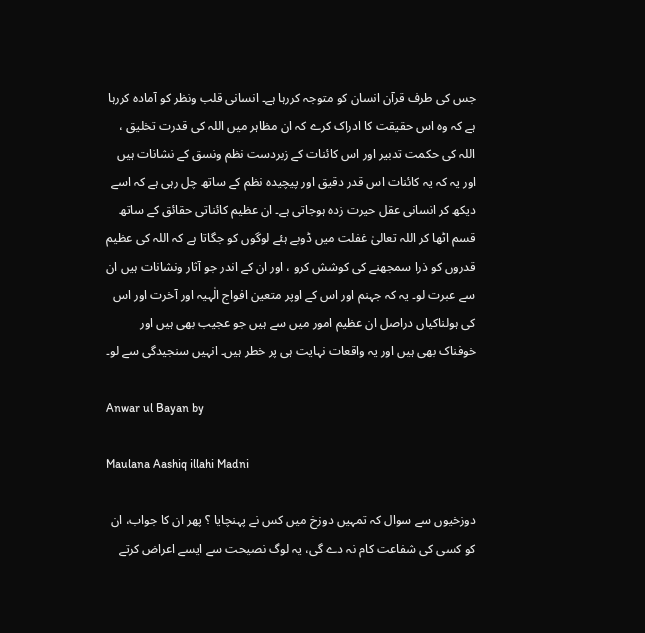جس کی طرف قرآن انسان کو متوجہ کررہا ہے۔ انسانی قلب ونظر کو آمادہ کررہا ہے کہ وہ اس حقیقت کا ادراک کرے کہ ان مظاہر میں اللہ کی قدرت تخلیق ، اللہ کی حکمت تدبیر اور اس کائنات کے زبردست نظم ونسق کے نشانات ہیں اور یہ کہ یہ کائنات اس قدر دقیق اور پیچیدہ نظم کے ساتھ چل رہی ہے کہ اسے دیکھ کر انسانی عقل حیرت زدہ ہوجاتی ہے۔ ان عظیم کائناتی حقائق کے ساتھ قسم اٹھا کر اللہ تعالیٰ غفلت میں ڈوبے ہئے لوگوں کو جگاتا ہے کہ اللہ کی عظیم قدروں کو ذرا سمجھنے کی کوشش کرو ، اور ان کے اندر جو آثار ونشانات ہیں ان سے عبرت لو۔ یہ کہ جہنم اور اس کے اوپر متعین افواج الٰہیہ اور آخرت اور اس کی ہولناکیاں دراصل ان عظیم امور میں سے ہیں جو عجیب بھی ہیں اور خوفناک بھی ہیں اور یہ واقعات نہایت ہی پر خطر ہیں۔ انہیں سنجیدگی سے لو۔

Anwar ul Bayan by

Maulana Aashiq illahi Madni

دوزخیوں سے سوال کہ تمہیں دوزخ میں کس نے پہنچایا ؟ پھر ان کا جواب، ان کو کسی کی شفاعت کام نہ دے گی، یہ لوگ نصیحت سے ایسے اعراض کرتے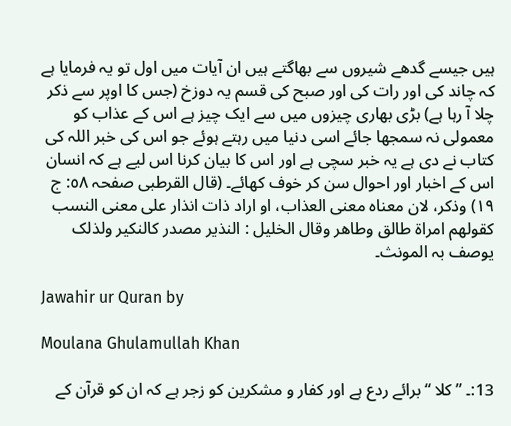ہیں جیسے گدھے شیروں سے بھاگتے ہیں ان آیات میں اول تو یہ فرمایا ہے کہ چاند کی اور رات کی اور صبح کی قسم یہ دوزخ (جس کا اوپر سے ذکر چلا آ رہا ہے) بڑی بھاری چیزوں میں سے ایک چیز ہے اس کے عذاب کو معمولی نہ سمجھا جائے اسی دنیا میں رہتے ہوئے جو اس کی خبر اللہ کی کتاب نے دی ہے یہ خبر سچی ہے اور اس کا بیان کرنا اس لیے ہے کہ انسان اس کے اخبار اور احوال سن کر خوف کھائے۔ (قال القرطبی صفحہ ٥٨: ج ١٩) وذكر، لان معناہ معنی العذاب، او اراد ذات انذار علی معنی النسب کقولھم امراة طالق وطاھر وقال الخلیل : النذیر مصدر کالنکیر ولذلک یوصف بہ المونث۔

Jawahir ur Quran by

Moulana Ghulamullah Khan

13:۔ ” کلا “ برائے ردع ہے اور کفار و مشکرین کو زجر ہے کہ ان کو قرآن کے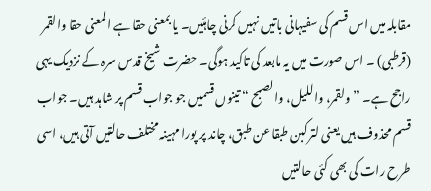مقابلہ میں اس قسم کی سفیہانی باتیں نہیں کرنی چاہئیں۔ یا بمعنی حقا ہے المعنی حقا والقمر (قرطبی) ۔ اس صورت میں یہ مابعد کی تاکید ہوگی۔ حضرت شیخ قدس سرہ کے نزدیک یہی راجح ہے۔ ” ولقمر، واللیل، والصبح “ تینوں قسمیں جو جواب قسم پر شاہد ہیں۔ جواب قسم محذوف ہیں یعنی لترکبن طبقا عن طبق، چاند پر پورا مہینہ مختلف حالتیں آتی ہیں، اسی طرح رات کی بھی کئی حالتیں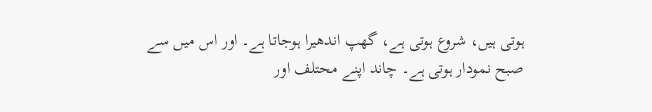ہوتی ہیں، شروع ہوتی ہے، گھپ اندھیرا ہوجاتا ہے۔ اور اس میں سے صبح نمودار ہوتی ہے۔ چاند اپنے محتلف اور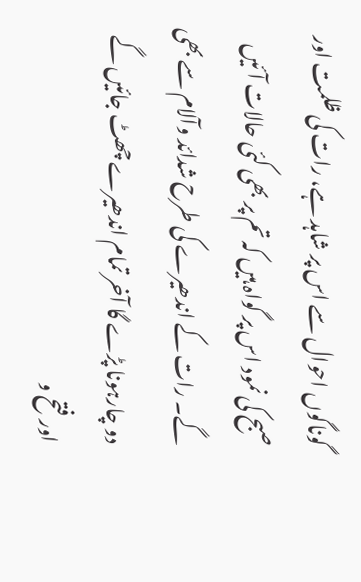گوناگوں احوال سے اس پر شاہد ہے، رات کی ظلمت اور صبح کی نمود اس پر گواہ ہیں کہ تم پر بھی کئی حالات آئیں گے۔ رات کے اندھیرے کی طرح شدائد وآلام سے بھی دو چارہونا پڑے گا آخر تمام اندھیرے چھٹ جائیں گے اور فتح و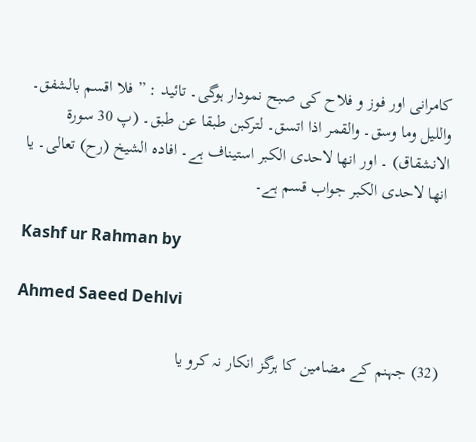کامرانی اور فوز و فلاح کی صبح نمودار ہوگی۔ تائید : ” فلا اقسم بالشفق۔ واللیل وما وسق۔ والقمر اذا اتسق۔ لترکبن طبقا عن طبق۔ (پ 30 سورة الانشقاق) ۔ اور انھا لاحدی الکبر استیناف ہے۔ افادہ الشیخ (رح) تعالی۔ یا انھا لاحدی الکبر جواب قسم ہے۔

Kashf ur Rahman by

Ahmed Saeed Dehlvi

(32) جہنم کے مضامین کا ہرگز انکار نہ کرو یا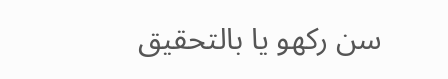سن رکھو یا بالتحقیق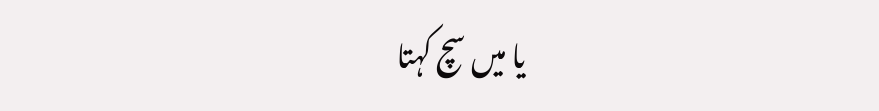یا میں سچ کہتا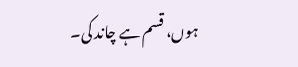ہوں، قسم ہے چاند کی۔